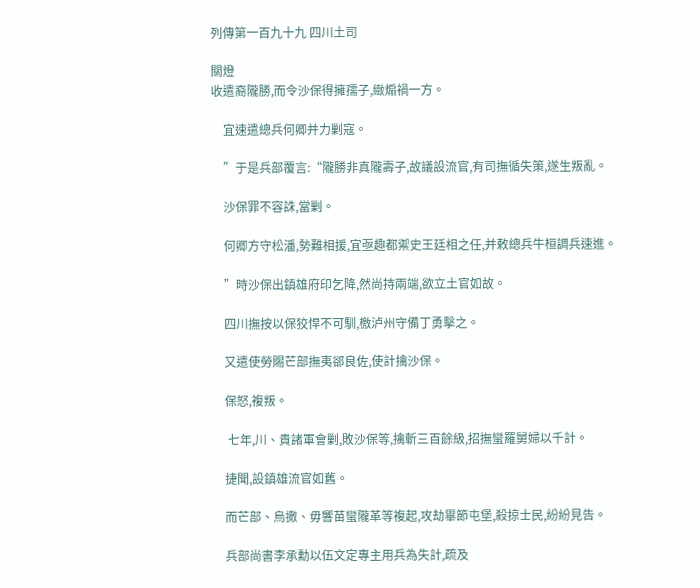列傳第一百九十九 四川土司

關燈
收遣裔隴勝,而令沙保得擁孺子,緻煽禍一方。

    宜速遣總兵何卿并力剿寇。

    ”于是兵部覆言:“隴勝非真隴壽子,故議設流官,有司撫循失策,遂生叛亂。

    沙保罪不容誅,當剿。

    何卿方守松潘,勢難相援,宜亟趣都禦史王廷相之任,并敕總兵牛桓調兵速進。

    ”時沙保出鎮雄府印乞降,然尚持兩端,欲立土官如故。

    四川撫按以保狡悍不可馴,檄泸州守備丁勇擊之。

    又遣使勞賜芒部撫夷郤良佐,使計擒沙保。

    保怒,複叛。

     七年,川、貴諸軍會剿,敗沙保等,擒斬三百餘級,招撫蠻羅舅婦以千計。

    捷聞,設鎮雄流官如舊。

    而芒部、烏撒、毋響苗蠻隴革等複起,攻劫畢節屯堡,殺掠士民,紛紛見告。

    兵部尚書李承勳以伍文定專主用兵為失計,疏及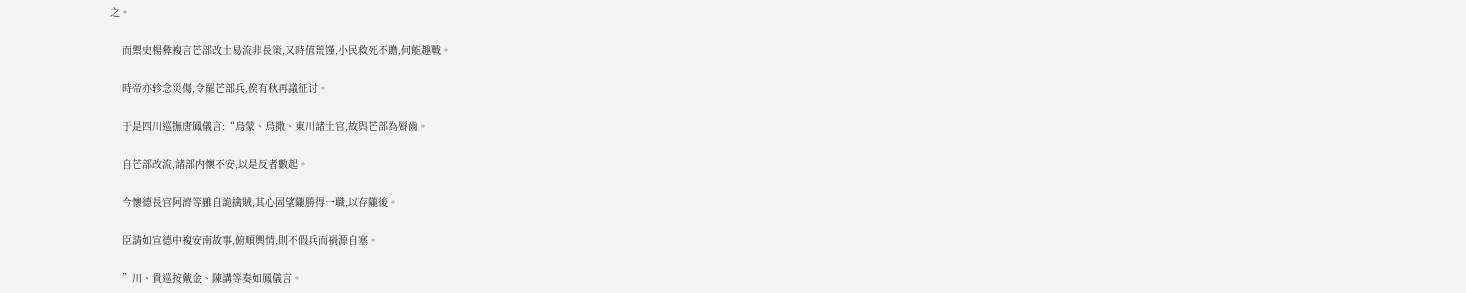之。

    而禦史楊彜複言芒部改土易流非長策,又時值荒馑,小民救死不贍,何能趣戰。

    時帝亦轸念災傷,令罷芒部兵,俟有秋再議征讨。

    于是四川巡撫唐鳳儀言:“烏蒙、烏撒、東川諸土官,故與芒部為脣齒。

    自芒部改流,諸部内懷不安,以是反者數起。

    今懷德長官阿濟等雖自詭擒賊,其心固望隴勝得一職,以存隴後。

    臣請如宣德中複安南故事,俯順輿情,則不假兵而禍源自塞。

    ”川、貴巡按戴金、陳講等奏如鳳儀言。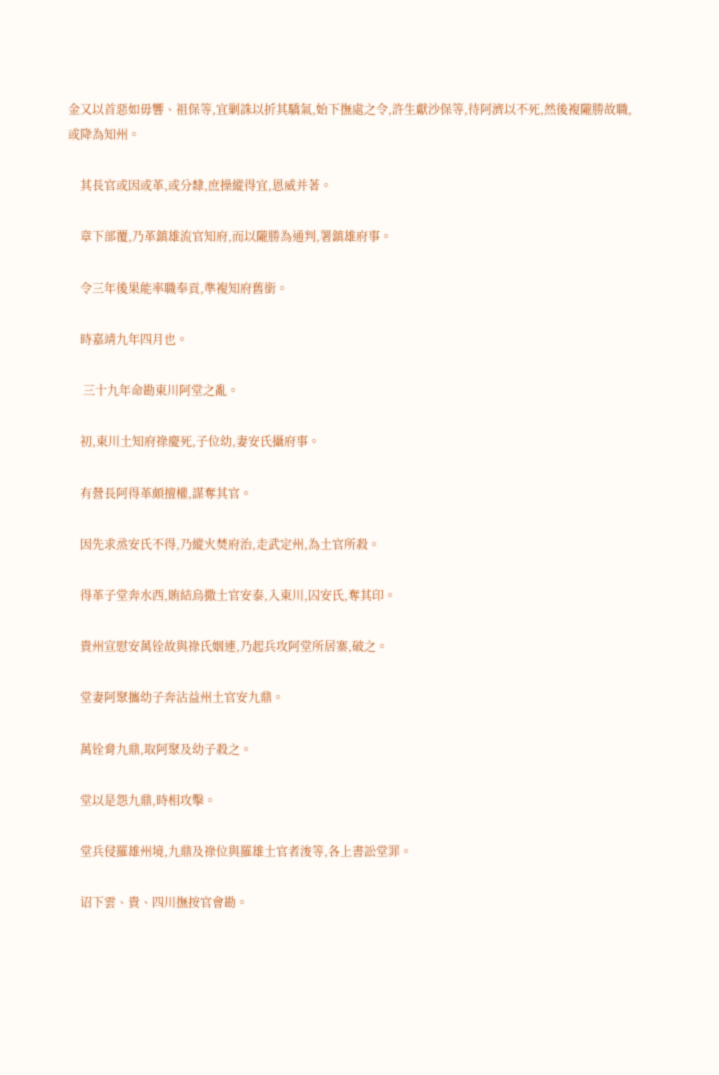金又以首惡如毋響、祖保等,宜剿誅以折其驕氣,始下撫處之令,許生獻沙保等,待阿濟以不死,然後複隴勝故職,或降為知州。

    其長官或因或革,或分隸,庶操縱得宜,恩威并著。

    章下部覆,乃革鎮雄流官知府,而以隴勝為通判,署鎮雄府事。

    令三年後果能率職奉貢,準複知府舊銜。

    時嘉靖九年四月也。

     三十九年命勘東川阿堂之亂。

    初,東川土知府祿慶死,子位幼,妻安氏攝府事。

    有營長阿得革頗擅權,謀奪其官。

    因先求烝安氏不得,乃縱火焚府治,走武定州,為土官所殺。

    得革子堂奔水西,賄結烏撒土官安泰,入東川,囚安氏,奪其印。

    貴州宣慰安萬铨故與祿氏姻連,乃起兵攻阿堂所居寨,破之。

    堂妻阿聚攜幼子奔沾益州土官安九鼎。

    萬铨脅九鼎,取阿聚及幼子殺之。

    堂以是怨九鼎,時相攻擊。

    堂兵侵羅雄州境,九鼎及祿位與羅雄土官者浚等,各上書訟堂罪。

    诏下雲、貴、四川撫按官會勘。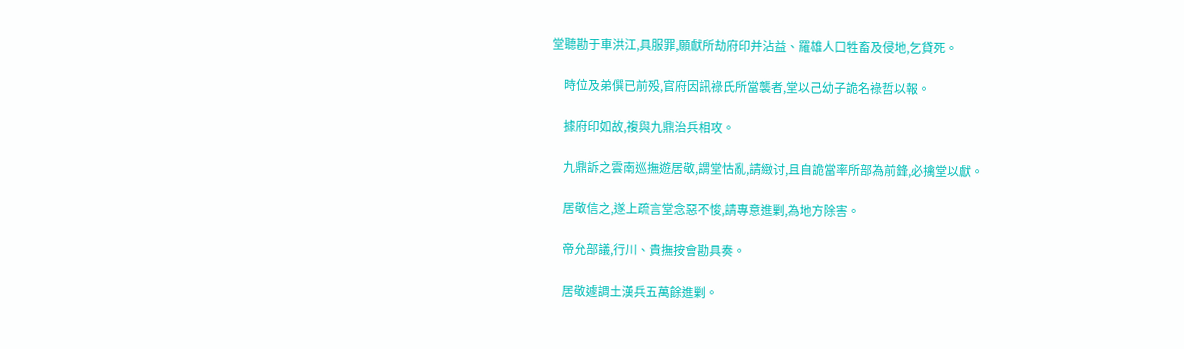堂聽勘于車洪江,具服罪,願獻所劫府印并沾益、羅雄人口牲畜及侵地,乞貸死。

    時位及弟僎已前殁,官府因訊祿氏所當襲者,堂以己幼子詭名祿哲以報。

    據府印如故,複與九鼎治兵相攻。

    九鼎訴之雲南巡撫遊居敬,謂堂怙亂,請緻讨,且自詭當率所部為前鋒,必擒堂以獻。

    居敬信之,遂上疏言堂念惡不悛,請專意進剿,為地方除害。

    帝允部議,行川、貴撫按會勘具奏。

    居敬遽調土漢兵五萬餘進剿。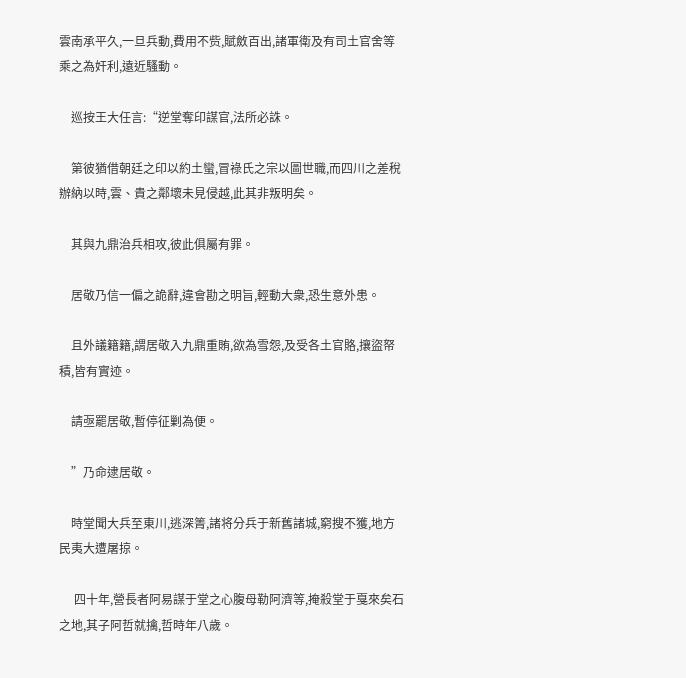雲南承平久,一旦兵動,費用不赀,賦斂百出,諸軍衛及有司土官舍等乘之為奸利,遠近騷動。

    巡按王大任言:“逆堂奪印謀官,法所必誅。

    第彼猶借朝廷之印以約土蠻,冒祿氏之宗以圖世職,而四川之差稅辦納以時,雲、貴之鄰壞未見侵越,此其非叛明矣。

    其與九鼎治兵相攻,彼此俱屬有罪。

    居敬乃信一偏之詭辭,違會勘之明旨,輕動大衆,恐生意外患。

    且外議籍籍,謂居敬入九鼎重賄,欲為雪怨,及受各土官賂,攘盜帑積,皆有實迹。

    請亟罷居敬,暫停征剿為便。

    ”乃命逮居敬。

    時堂聞大兵至東川,逃深箐,諸将分兵于新舊諸城,窮搜不獲,地方民夷大遭屠掠。

     四十年,營長者阿易謀于堂之心腹母勒阿濟等,掩殺堂于戛來矣石之地,其子阿哲就擒,哲時年八歲。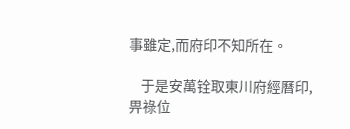事雖定,而府印不知所在。

    于是安萬铨取東川府經曆印,畀祿位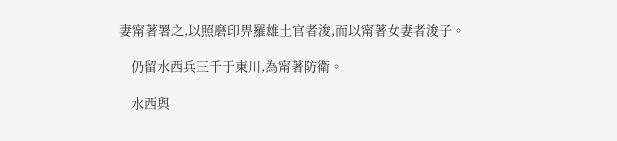妻甯著署之,以照磨印畀羅雄土官者浚,而以甯著女妻者浚子。

    仍留水西兵三千于東川,為甯著防衛。

    水西與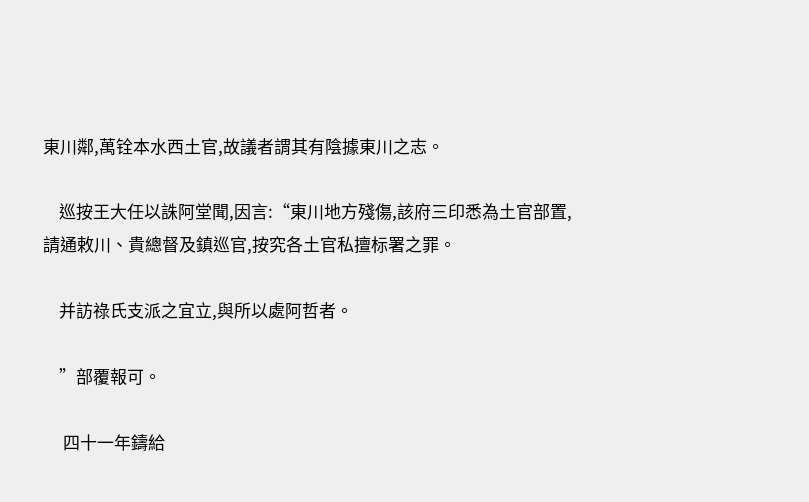東川鄰,萬铨本水西土官,故議者謂其有陰據東川之志。

    巡按王大任以誅阿堂聞,因言:“東川地方殘傷,該府三印悉為土官部置,請通敕川、貴總督及鎮巡官,按究各土官私擅标署之罪。

    并訪祿氏支派之宜立,與所以處阿哲者。

    ”部覆報可。

     四十一年鑄給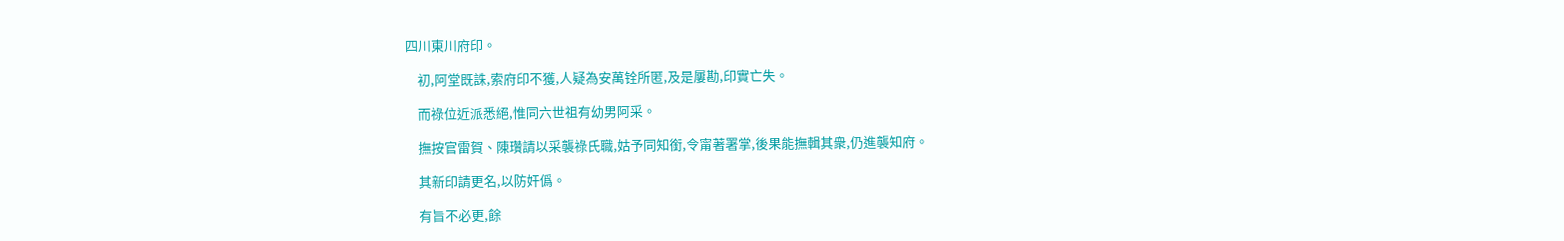四川東川府印。

    初,阿堂既誅,索府印不獲,人疑為安萬铨所匿,及是屢勘,印實亡失。

    而祿位近派悉絕,惟同六世祖有幼男阿采。

    撫按官雷賀、陳瓚請以采襲祿氏職,姑予同知銜,令甯著署掌,後果能撫輯其衆,仍進襲知府。

    其新印請更名,以防奸僞。

    有旨不必更,餘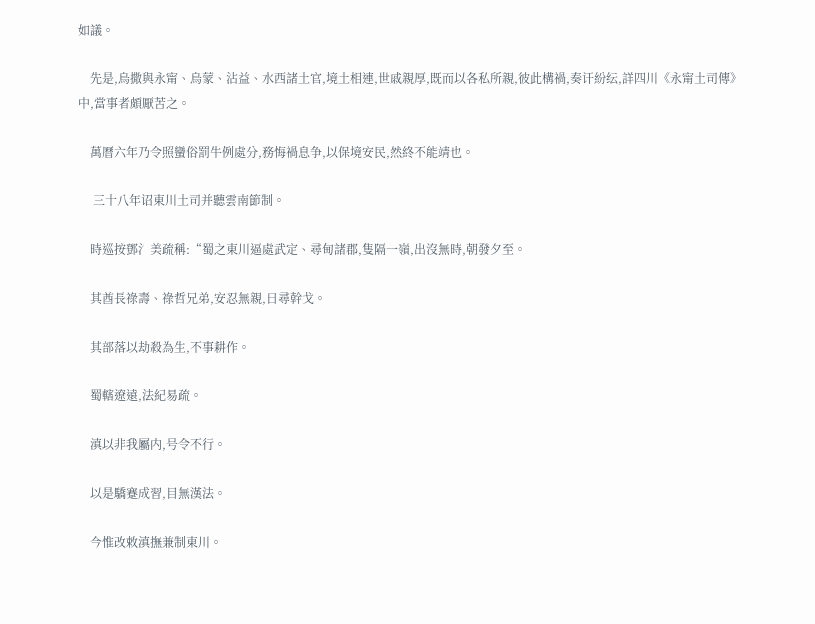如議。

    先是,烏撒與永甯、烏蒙、沾益、水西諸土官,境土相連,世戚親厚,既而以各私所親,彼此構禍,奏讦紛纭,詳四川《永甯土司傳》中,當事者頗厭苦之。

    萬曆六年乃令照蠻俗罰牛例處分,務悔禍息争,以保境安民,然終不能靖也。

     三十八年诏東川土司并聽雲南節制。

    時巡按鄧氵美疏稱:“蜀之東川逼處武定、尋甸諸郡,隻隔一嶺,出沒無時,朝發夕至。

    其酋長祿壽、祿哲兄弟,安忍無親,日尋幹戈。

    其部落以劫殺為生,不事耕作。

    蜀轄遼遠,法紀易疏。

    滇以非我屬内,号令不行。

    以是驕蹇成習,目無漢法。

    今惟改敕滇撫兼制東川。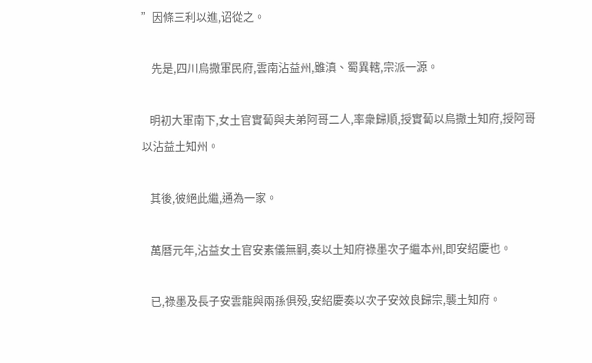”因條三利以進,诏從之。

     先是,四川烏撒軍民府,雲南沾益州,雖滇、蜀異轄,宗派一源。

    明初大軍南下,女土官實蔔與夫弟阿哥二人,率衆歸順,授實蔔以烏撒土知府,授阿哥以沾益土知州。

    其後,彼絕此繼,通為一家。

    萬曆元年,沾益女土官安素儀無嗣,奏以土知府祿墨次子繼本州,即安紹慶也。

    已,祿墨及長子安雲龍與兩孫俱殁,安紹慶奏以次子安效良歸宗,襲土知府。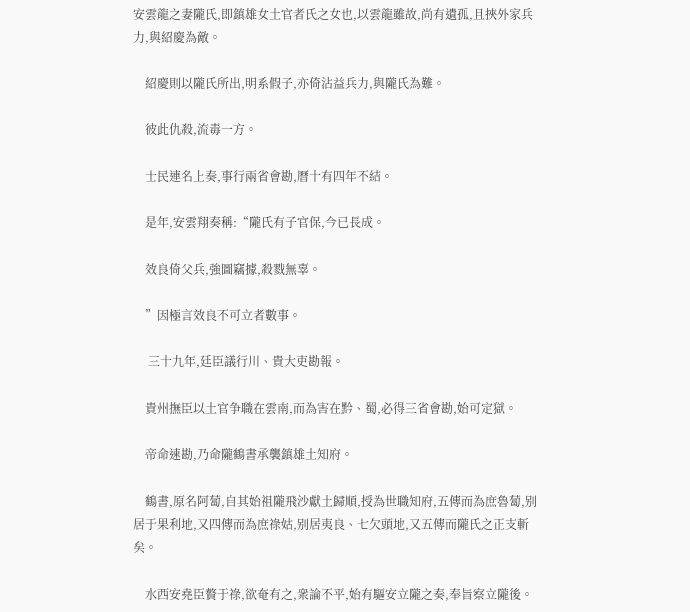安雲龍之妻隴氏,即鎮雄女土官者氏之女也,以雲龍雖故,尚有遺孤,且挾外家兵力,與紹慶為敵。

    紹慶則以隴氏所出,明系假子,亦倚沾益兵力,與隴氏為難。

    彼此仇殺,流毒一方。

    士民連名上奏,事行兩省會勘,曆十有四年不結。

    是年,安雲翔奏稱:“隴氏有子官保,今已長成。

    效良倚父兵,強圖竊據,殺戮無辜。

    ”因極言效良不可立者數事。

     三十九年,廷臣議行川、貴大吏勘報。

    貴州撫臣以土官争職在雲南,而為害在黔、蜀,必得三省會勘,始可定獄。

    帝命速勘,乃命隴鶴書承襲鎮雄土知府。

    鶴書,原名阿蔔,自其始祖隴飛沙獻土歸順,授為世職知府,五傳而為庶魯蔔,别居于果利地,又四傳而為庶祿姑,别居夷良、七欠頭地,又五傳而隴氏之正支斬矣。

    水西安堯臣贅于祿,欲奄有之,衆論不平,始有驅安立隴之奏,奉旨察立隴後。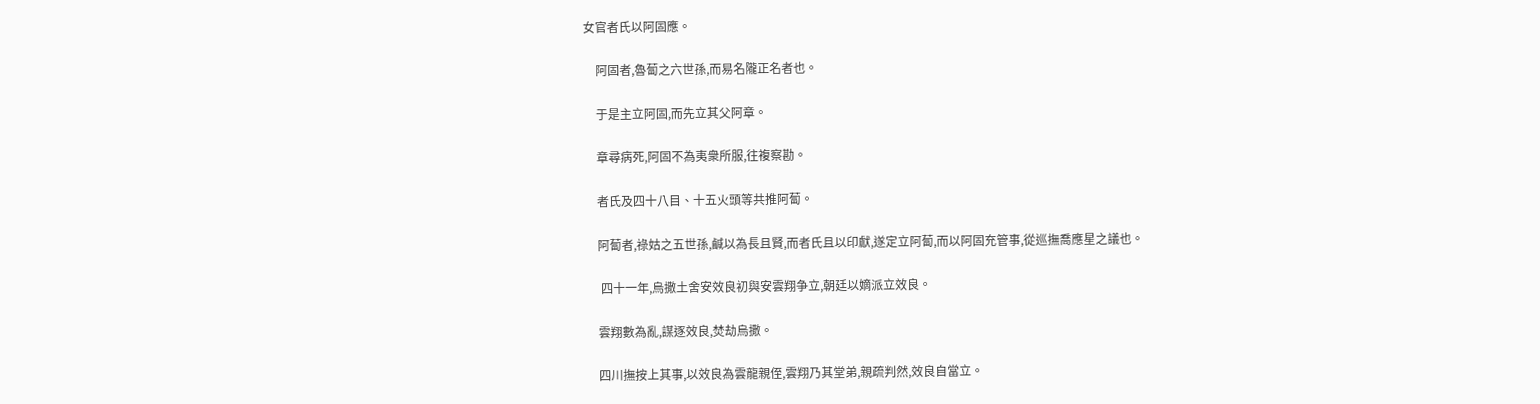女官者氏以阿固應。

    阿固者,魯蔔之六世孫,而易名隴正名者也。

    于是主立阿固,而先立其父阿章。

    章尋病死,阿固不為夷衆所服,往複察勘。

    者氏及四十八目、十五火頭等共推阿蔔。

    阿蔔者,祿姑之五世孫,鹹以為長且賢,而者氏且以印獻,遂定立阿蔔,而以阿固充管事,從巡撫喬應星之議也。

     四十一年,烏撒土舍安效良初與安雲翔争立,朝廷以嫡派立效良。

    雲翔數為亂,謀逐效良,焚劫烏撒。

    四川撫按上其事,以效良為雲龍親侄,雲翔乃其堂弟,親疏判然,效良自當立。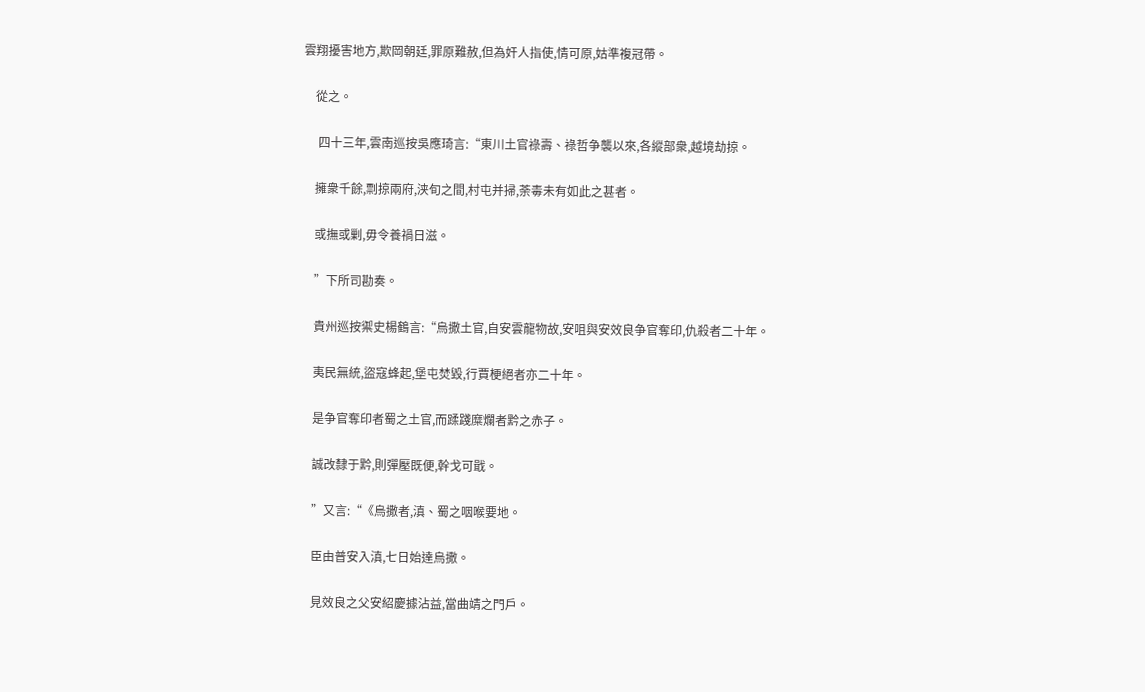雲翔擾害地方,欺岡朝廷,罪原難赦,但為奸人指使,情可原,姑準複冠帶。

    從之。

     四十三年,雲南巡按吳應琦言:“東川土官祿壽、祿哲争襲以來,各縱部衆,越境劫掠。

    擁衆千餘,剽掠兩府,浃旬之間,村屯并掃,荼毒未有如此之甚者。

    或撫或剿,毋令養禍日滋。

    ”下所司勘奏。

    貴州巡按禦史楊鶴言:“烏撒土官,自安雲龍物故,安咀與安效良争官奪印,仇殺者二十年。

    夷民無統,盜寇蜂起,堡屯焚毀,行賈梗絕者亦二十年。

    是争官奪印者蜀之土官,而蹂踐糜爛者黔之赤子。

    誠改隸于黔,則彈壓既便,幹戈可戢。

    ”又言:“《烏撒者,滇、蜀之咽喉要地。

    臣由普安入滇,七日始達烏撒。

    見效良之父安紹慶據沾益,當曲靖之門戶。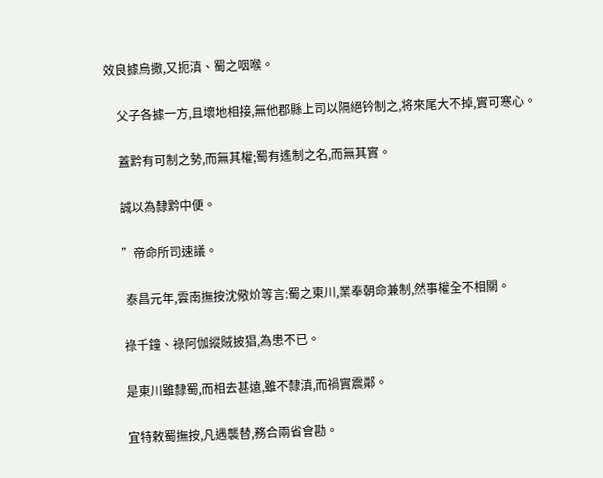效良據烏撒,又扼滇、蜀之咽喉。

    父子各據一方,且壞地相接,無他郡縣上司以隔絕钤制之,将來尾大不掉,實可寒心。

    蓋黔有可制之勢,而無其權;蜀有遙制之名,而無其實。

    誠以為隸黔中便。

    ”帝命所司速議。

     泰昌元年,雲南撫按沈儆炌等言:蜀之東川,業奉朝命兼制,然事權全不相關。

    祿千鐘、祿阿伽縱賊披猖,為患不已。

    是東川雖隸蜀,而相去甚遠,雖不隸滇,而禍實震鄰。

    宜特敕蜀撫按,凡遇襲替,務合兩省會勘。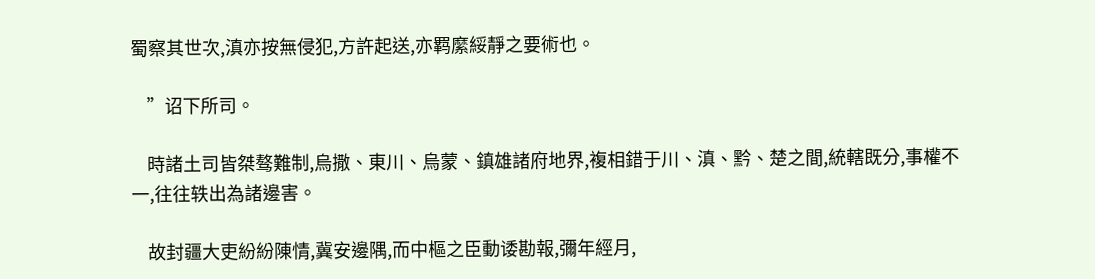蜀察其世次,滇亦按無侵犯,方許起送,亦羁縻綏靜之要術也。

    ”诏下所司。

    時諸土司皆桀骜難制,烏撒、東川、烏蒙、鎮雄諸府地界,複相錯于川、滇、黔、楚之間,統轄既分,事權不一,往往轶出為諸邊害。

    故封疆大吏紛紛陳情,冀安邊隅,而中樞之臣動诿勘報,彌年經月,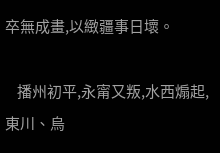卒無成畫,以緻疆事日壞。

    播州初平,永甯又叛,水西煽起,東川、烏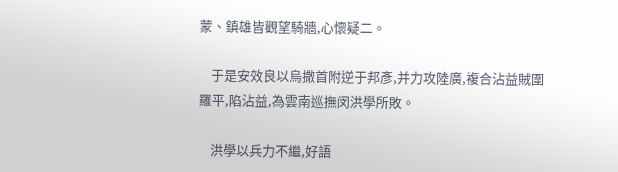蒙、鎮雄皆觀望騎牆,心懷疑二。

    于是安效良以烏撒首附逆于邦彥,并力攻陸廣,複合沾益賊圍羅平,陷沾益,為雲南巡撫闵洪學所敗。

    洪學以兵力不繼,好語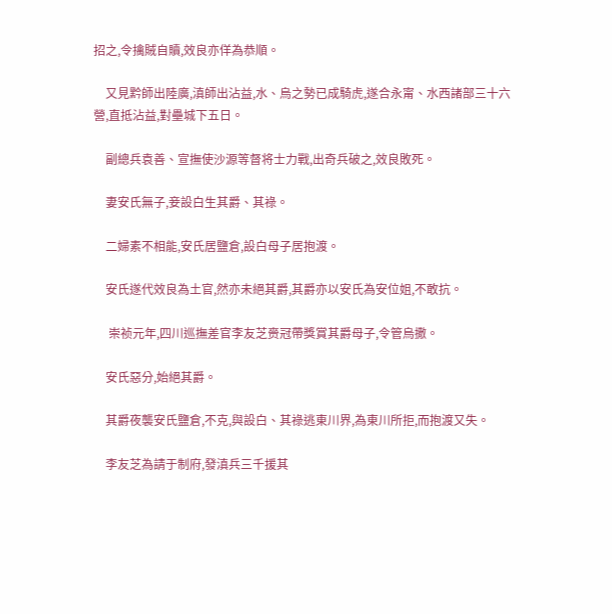招之,令擒賊自贖,效良亦佯為恭順。

    又見黔師出陸廣,滇師出沾益,水、烏之勢已成騎虎,遂合永甯、水西諸部三十六營,直抵沾益,對壘城下五日。

    副總兵袁善、宣撫使沙源等督将士力戰,出奇兵破之,效良敗死。

    妻安氏無子,妾設白生其爵、其祿。

    二婦素不相能,安氏居鹽倉,設白母子居抱渡。

    安氏遂代效良為土官,然亦未絕其爵,其爵亦以安氏為安位姐,不敢抗。

     崇祯元年,四川巡撫差官李友芝赍冠帶獎賞其爵母子,令管烏撒。

    安氏惡分,始絕其爵。

    其爵夜襲安氏鹽倉,不克,與設白、其祿逃東川界,為東川所拒,而抱渡又失。

    李友芝為請于制府,發滇兵三千援其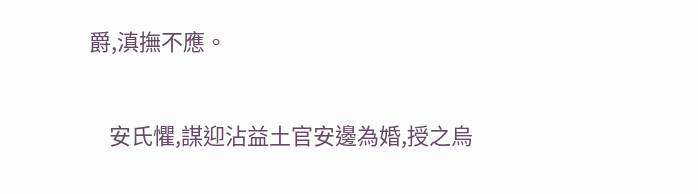爵,滇撫不應。

    安氏懼,謀迎沾益土官安邊為婚,授之烏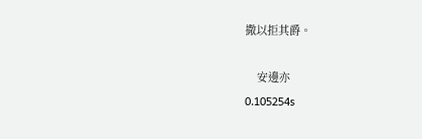撒以拒其爵。

    安邊亦
0.105254s